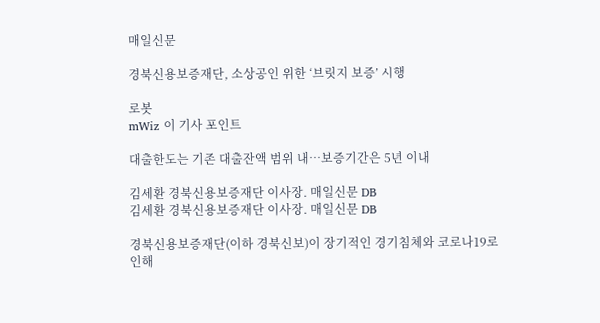매일신문

경북신용보증재단, 소상공인 위한 ‘브릿지 보증’ 시행

로봇
mWiz 이 기사 포인트

대출한도는 기존 대출잔액 범위 내…보증기간은 5년 이내

김세환 경북신용보증재단 이사장. 매일신문 DB
김세환 경북신용보증재단 이사장. 매일신문 DB

경북신용보증재단(이하 경북신보)이 장기적인 경기침체와 코로나19로 인해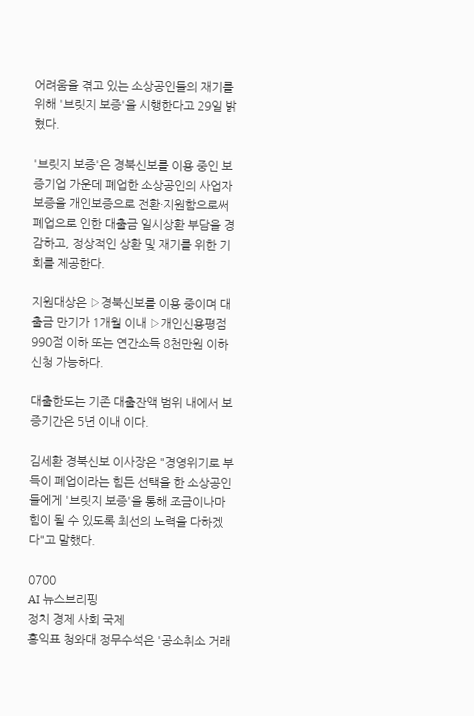어려움을 겪고 있는 소상공인들의 재기를 위해 '브릿지 보증'을 시행한다고 29일 밝혔다.

'브릿지 보증'은 경북신보를 이용 중인 보증기업 가운데 폐업한 소상공인의 사업자보증을 개인보증으로 전환·지원함으로써 폐업으로 인한 대출금 일시상환 부담을 경감하고, 정상적인 상환 및 재기를 위한 기회를 제공한다.

지원대상은 ▷경북신보를 이용 중이며 대출금 만기가 1개월 이내 ▷개인신용평점 990점 이하 또는 연간소득 8천만원 이하 신청 가능하다.

대출한도는 기존 대출잔액 범위 내에서 보증기간은 5년 이내 이다.

김세환 경북신보 이사장은 "경영위기로 부득이 폐업이라는 힘든 선택을 한 소상공인들에게 '브릿지 보증'을 통해 조금이나마 힘이 될 수 있도록 최선의 노력을 다하겠다"고 말했다.

0700
AI 뉴스브리핑
정치 경제 사회 국제
홍익표 청와대 정무수석은 '공소취소 거래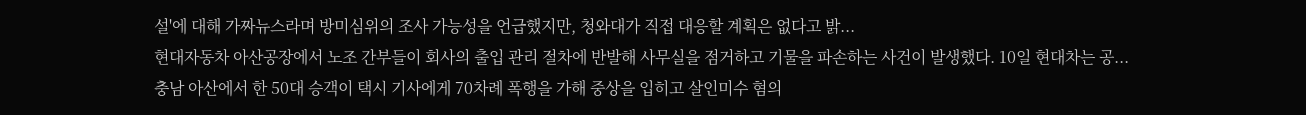설'에 대해 가짜뉴스라며 방미심위의 조사 가능성을 언급했지만, 청와대가 직접 대응할 계획은 없다고 밝...
현대자동차 아산공장에서 노조 간부들이 회사의 출입 관리 절차에 반발해 사무실을 점거하고 기물을 파손하는 사건이 발생했다. 10일 현대차는 공...
충남 아산에서 한 50대 승객이 택시 기사에게 70차례 폭행을 가해 중상을 입히고 살인미수 혐의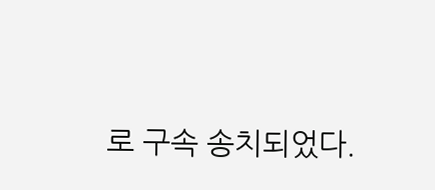로 구속 송치되었다.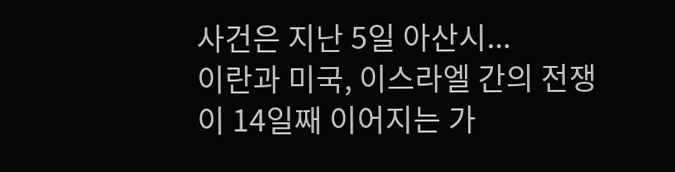사건은 지난 5일 아산시...
이란과 미국, 이스라엘 간의 전쟁이 14일째 이어지는 가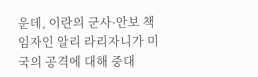운데, 이란의 군사·안보 책임자인 알리 라리자니가 미국의 공격에 대해 중대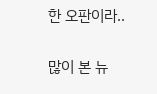한 오판이라..

많이 본 뉴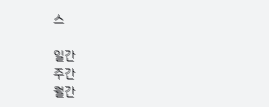스

일간
주간
월간